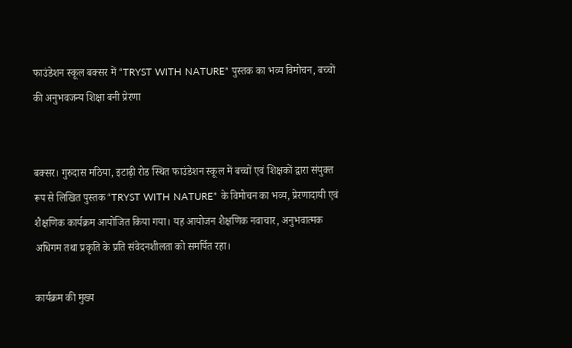फाउंडेशन स्कूल बक्सर में “TRYST WITH NATURE” पुस्तक का भव्य विमोचन, बच्चों की अनुभवजन्य शिक्षा बनी प्रेरणा


बक्सर। गुरुदास मठिया, इटाढ़ी रोड स्थित फाउंडेशन स्कूल में बच्चों एवं शिक्षकों द्वारा संयुक्त रूप से लिखित पुस्तक “TRYST WITH NATURE” के विमोचन का भव्य, प्रेरणादायी एवं शैक्षणिक कार्यक्रम आयोजित किया गया। यह आयोजन शैक्षणिक नवाचार, अनुभवात्मक अधिगम तथा प्रकृति के प्रति संवेदनशीलता को समर्पित रहा।

कार्यक्रम की मुख्य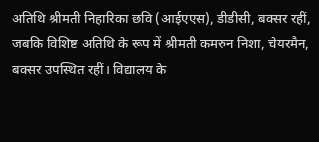अतिथि श्रीमती निहारिका छवि (आईएएस), डीडीसी, बक्सर रहीं, जबकि विशिष्ट अतिथि के रूप में श्रीमती कमरुन निशा, चेयरमैन, बक्सर उपस्थित रहीं। विद्यालय के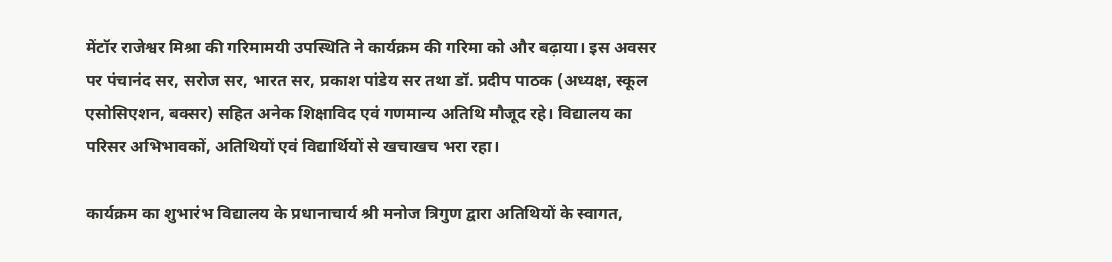मेंटॉर राजेश्वर मिश्रा की गरिमामयी उपस्थिति ने कार्यक्रम की गरिमा को और बढ़ाया। इस अवसर पर पंचानंद सर, सरोज सर, भारत सर, प्रकाश पांडेय सर तथा डॉ. प्रदीप पाठक (अध्यक्ष, स्कूल एसोसिएशन, बक्सर) सहित अनेक शिक्षाविद एवं गणमान्य अतिथि मौजूद रहे। विद्यालय का परिसर अभिभावकों, अतिथियों एवं विद्यार्थियों से खचाखच भरा रहा।

कार्यक्रम का शुभारंभ विद्यालय के प्रधानाचार्य श्री मनोज त्रिगुण द्वारा अतिथियों के स्वागत,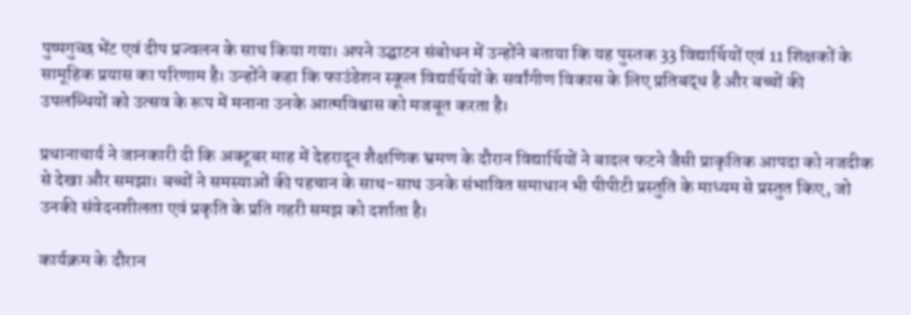पुष्पगुच्छ भेंट एवं दीप प्रज्वलन के साथ किया गया। अपने उद्घाटन संबोधन में उन्होंने बताया कि यह पुस्तक 33 विद्यार्थियों एवं 11 शिक्षकों के सामूहिक प्रयास का परिणाम है। उन्होंने कहा कि फाउंडेशन स्कूल विद्यार्थियों के सर्वांगीण विकास के लिए प्रतिबद्ध है और बच्चों की उपलब्धियों को उत्सव के रूप में मनाना उनके आत्मविश्वास को मजबूत करता है।

प्रधानाचार्य ने जानकारी दी कि अक्टूबर माह में देहरादून शैक्षणिक भ्रमण के दौरान विद्यार्थियों ने बादल फटने जैसी प्राकृतिक आपदा को नजदीक से देखा और समझा। बच्चों ने समस्याओं की पहचान के साथ-साथ उनके संभावित समाधान भी पीपीटी प्रस्तुति के माध्यम से प्रस्तुत किए, जो उनकी संवेदनशीलता एवं प्रकृति के प्रति गहरी समझ को दर्शाता है।

कार्यक्रम के दौरान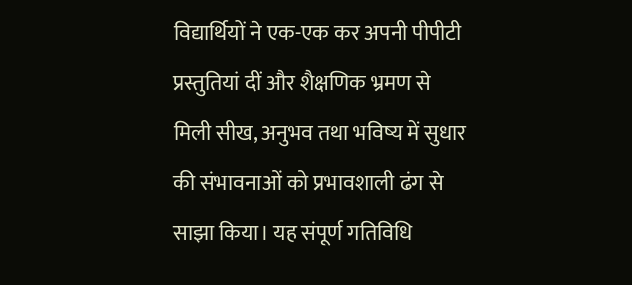विद्यार्थियों ने एक-एक कर अपनी पीपीटी प्रस्तुतियां दीं और शैक्षणिक भ्रमण से मिली सीख, अनुभव तथा भविष्य में सुधार की संभावनाओं को प्रभावशाली ढंग से साझा किया। यह संपूर्ण गतिविधि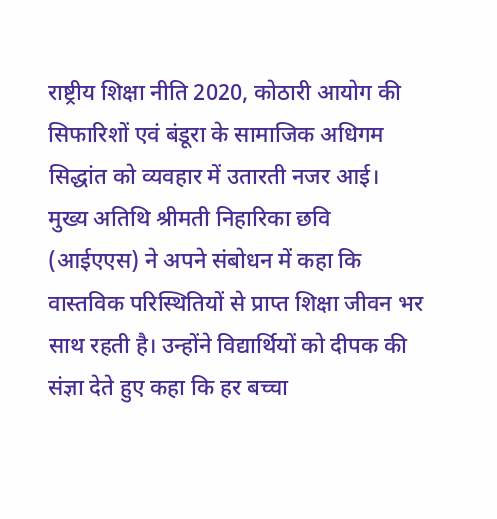राष्ट्रीय शिक्षा नीति 2020, कोठारी आयोग की सिफारिशों एवं बंडूरा के सामाजिक अधिगम सिद्धांत को व्यवहार में उतारती नजर आई।
मुख्य अतिथि श्रीमती निहारिका छवि (आईएएस) ने अपने संबोधन में कहा कि वास्तविक परिस्थितियों से प्राप्त शिक्षा जीवन भर साथ रहती है। उन्होंने विद्यार्थियों को दीपक की संज्ञा देते हुए कहा कि हर बच्चा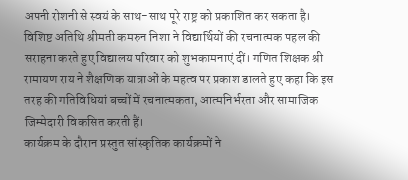अपनी रोशनी से स्वयं के साथ-साथ पूरे राष्ट्र को प्रकाशित कर सकता है।
विशिष्ट अतिथि श्रीमती कमरुन निशा ने विद्यार्थियों की रचनात्मक पहल की सराहना करते हुए विद्यालय परिवार को शुभकामनाएं दीं। गणित शिक्षक श्री रामायण राय ने शैक्षणिक यात्राओं के महत्व पर प्रकाश डालते हुए कहा कि इस तरह की गतिविधियां बच्चों में रचनात्मकता, आत्मनिर्भरता और सामाजिक जिम्मेदारी विकसित करती हैं।
कार्यक्रम के दौरान प्रस्तुत सांस्कृतिक कार्यक्रमों ने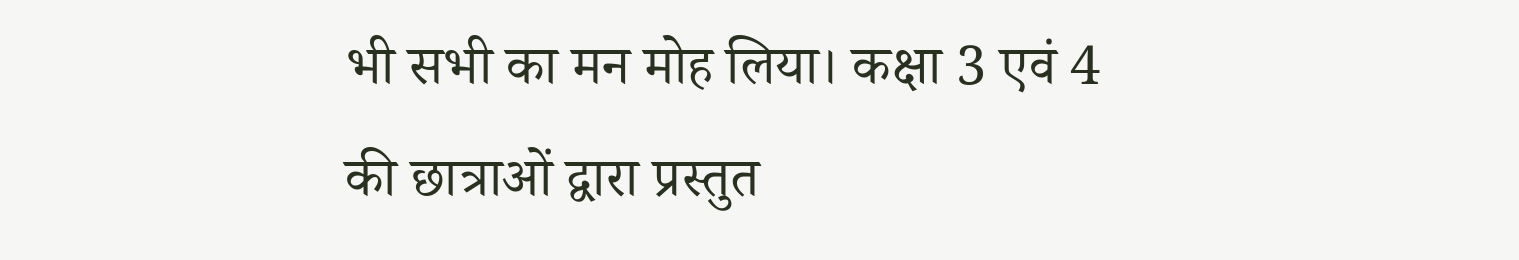भी सभी का मन मोह लिया। कक्षा 3 एवं 4 की छात्राओं द्वारा प्रस्तुत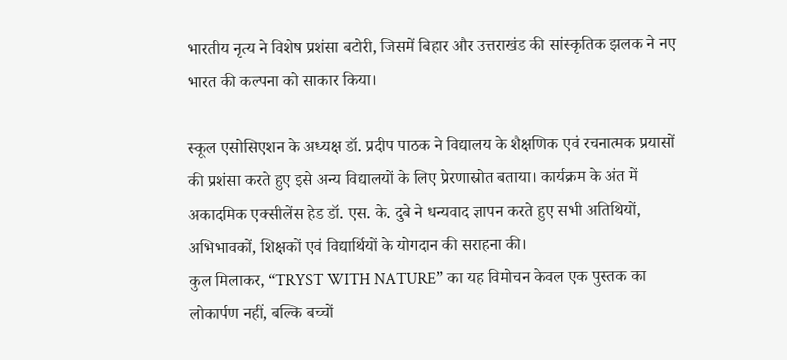भारतीय नृत्य ने विशेष प्रशंसा बटोरी, जिसमें बिहार और उत्तराखंड की सांस्कृतिक झलक ने नए भारत की कल्पना को साकार किया।

स्कूल एसोसिएशन के अध्यक्ष डॉ. प्रदीप पाठक ने विद्यालय के शैक्षणिक एवं रचनात्मक प्रयासों की प्रशंसा करते हुए इसे अन्य विद्यालयों के लिए प्रेरणास्रोत बताया। कार्यक्रम के अंत में अकादमिक एक्सीलेंस हेड डॉ. एस. के. दुबे ने धन्यवाद ज्ञापन करते हुए सभी अतिथियों, अभिभावकों, शिक्षकों एवं विद्यार्थियों के योगदान की सराहना की।
कुल मिलाकर, “TRYST WITH NATURE” का यह विमोचन केवल एक पुस्तक का लोकार्पण नहीं, बल्कि बच्चों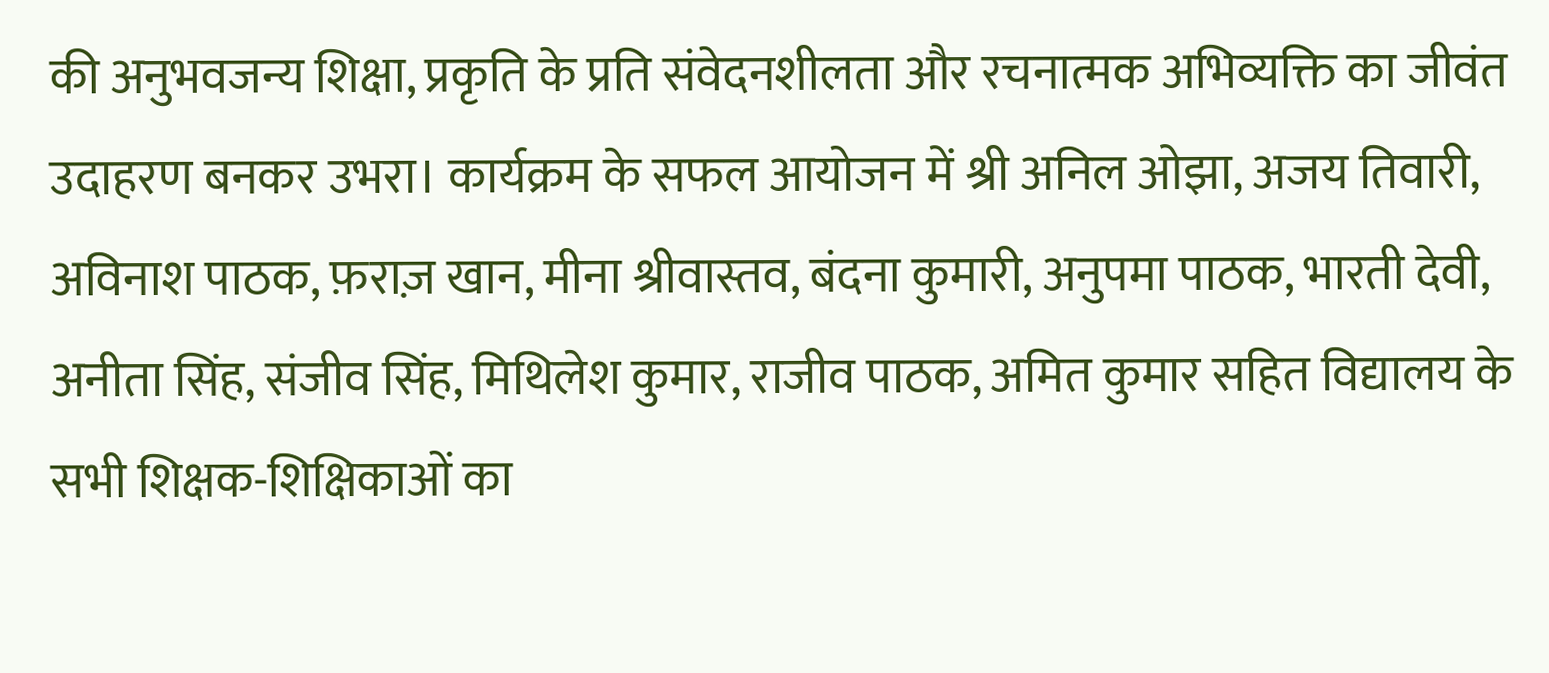की अनुभवजन्य शिक्षा, प्रकृति के प्रति संवेदनशीलता और रचनात्मक अभिव्यक्ति का जीवंत उदाहरण बनकर उभरा। कार्यक्रम के सफल आयोजन में श्री अनिल ओझा, अजय तिवारी, अविनाश पाठक, फ़राज़ खान, मीना श्रीवास्तव, बंदना कुमारी, अनुपमा पाठक, भारती देवी, अनीता सिंह, संजीव सिंह, मिथिलेश कुमार, राजीव पाठक, अमित कुमार सहित विद्यालय के सभी शिक्षक-शिक्षिकाओं का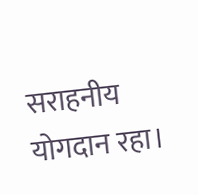सराहनीय योगदान रहा।